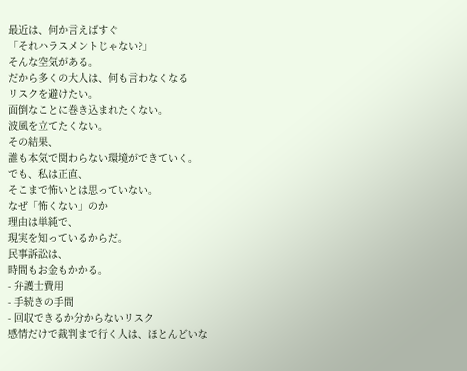最近は、何か言えばすぐ
「それハラスメントじゃない?」
そんな空気がある。
だから多くの大人は、何も言わなくなる
リスクを避けたい。
面倒なことに巻き込まれたくない。
波風を立てたくない。
その結果、
誰も本気で関わらない環境ができていく。
でも、私は正直、
そこまで怖いとは思っていない。
なぜ「怖くない」のか
理由は単純で、
現実を知っているからだ。
民事訴訟は、
時間もお金もかかる。
- 弁護士費用
- 手続きの手間
- 回収できるか分からないリスク
感情だけで裁判まで行く人は、ほとんどいな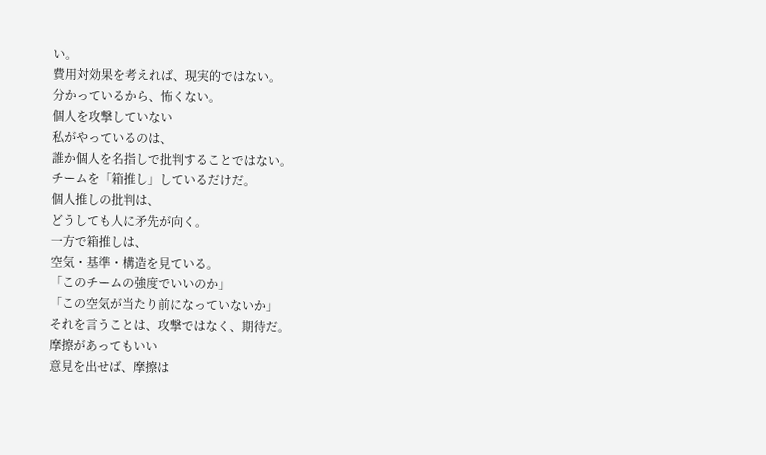い。
費用対効果を考えれば、現実的ではない。
分かっているから、怖くない。
個人を攻撃していない
私がやっているのは、
誰か個人を名指しで批判することではない。
チームを「箱推し」しているだけだ。
個人推しの批判は、
どうしても人に矛先が向く。
一方で箱推しは、
空気・基準・構造を見ている。
「このチームの強度でいいのか」
「この空気が当たり前になっていないか」
それを言うことは、攻撃ではなく、期待だ。
摩擦があってもいい
意見を出せば、摩擦は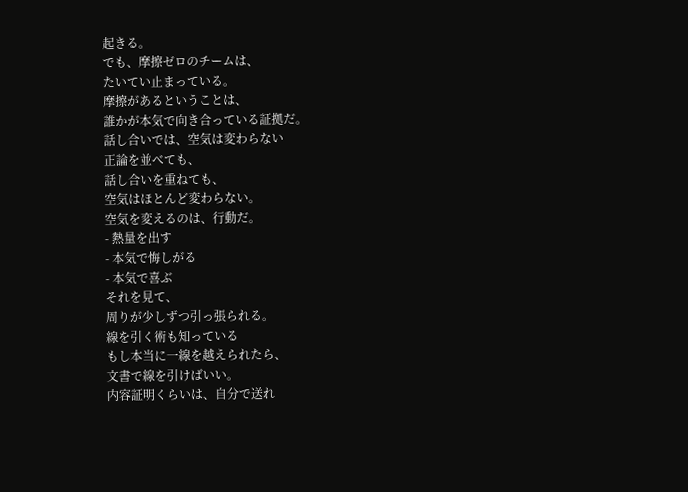起きる。
でも、摩擦ゼロのチームは、
たいてい止まっている。
摩擦があるということは、
誰かが本気で向き合っている証拠だ。
話し合いでは、空気は変わらない
正論を並べても、
話し合いを重ねても、
空気はほとんど変わらない。
空気を変えるのは、行動だ。
- 熱量を出す
- 本気で悔しがる
- 本気で喜ぶ
それを見て、
周りが少しずつ引っ張られる。
線を引く術も知っている
もし本当に一線を越えられたら、
文書で線を引けばいい。
内容証明くらいは、自分で送れ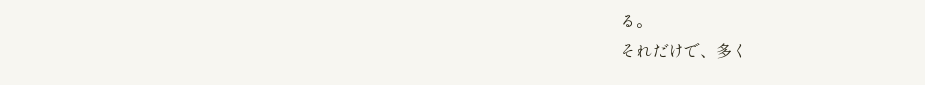る。
それだけで、多く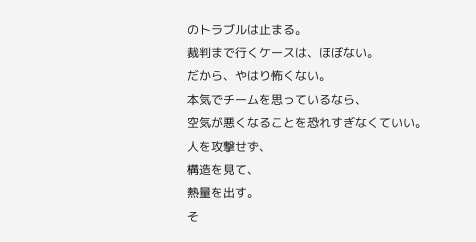のトラブルは止まる。
裁判まで行くケースは、ほぼない。
だから、やはり怖くない。
本気でチームを思っているなら、
空気が悪くなることを恐れすぎなくていい。
人を攻撃せず、
構造を見て、
熱量を出す。
そ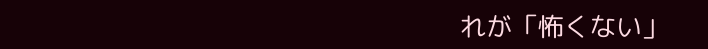れが「怖くない」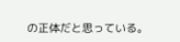の正体だと思っている。